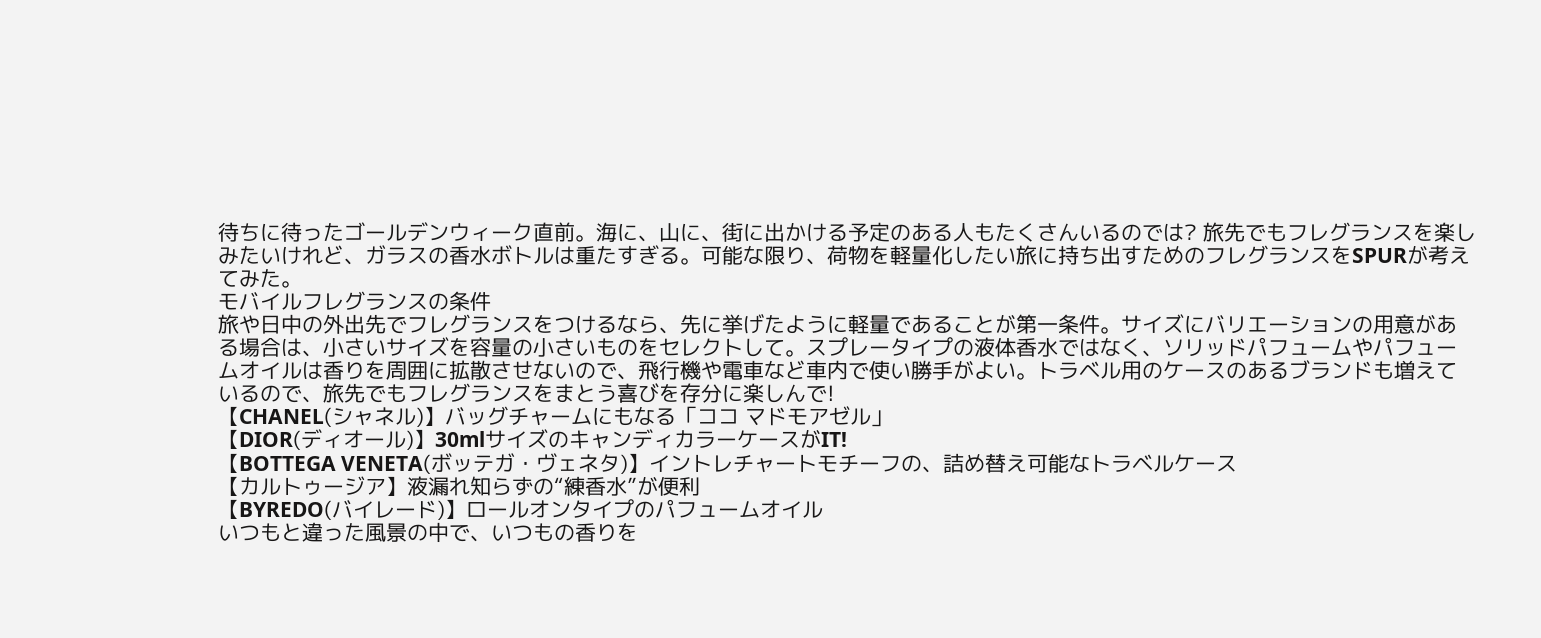待ちに待ったゴールデンウィーク直前。海に、山に、街に出かける予定のある人もたくさんいるのでは? 旅先でもフレグランスを楽しみたいけれど、ガラスの香水ボトルは重たすぎる。可能な限り、荷物を軽量化したい旅に持ち出すためのフレグランスをSPURが考えてみた。
モバイルフレグランスの条件
旅や日中の外出先でフレグランスをつけるなら、先に挙げたように軽量であることが第一条件。サイズにバリエーションの用意がある場合は、小さいサイズを容量の小さいものをセレクトして。スプレータイプの液体香水ではなく、ソリッドパフュームやパフュームオイルは香りを周囲に拡散させないので、飛行機や電車など車内で使い勝手がよい。トラベル用のケースのあるブランドも増えているので、旅先でもフレグランスをまとう喜びを存分に楽しんで!
【CHANEL(シャネル)】バッグチャームにもなる「ココ マドモアゼル」
【DIOR(ディオール)】30mlサイズのキャンディカラーケースがIT!
【BOTTEGA VENETA(ボッテガ・ヴェネタ)】イントレチャートモチーフの、詰め替え可能なトラベルケース
【カルトゥージア】液漏れ知らずの“練香水”が便利
【BYREDO(バイレード)】ロールオンタイプのパフュームオイル
いつもと違った風景の中で、いつもの香りを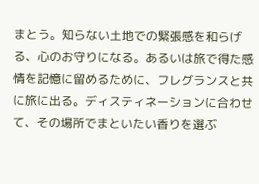まとう。知らない土地での緊張感を和らげる、心のお守りになる。あるいは旅で得た感情を記憶に留めるために、フレグランスと共に旅に出る。ディスティネーションに合わせて、その場所でまといたい香りを選ぶ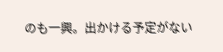のも一興。出かける予定がない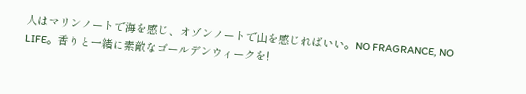人はマリンノートで海を感じ、オゾンノートで山を感じればいい。NO FRAGRANCE, NO LIFE。香りと一緒に素敵なゴールデンウィークを!